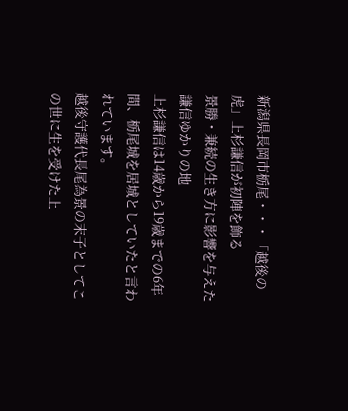新潟県長岡市栃尾・・・「越後の虎」上杉謙信が初陣を飾る
景勝・兼続の生き方に影響を与えた謙信ゆかりの地
上杉謙信は14歳から19歳までの6年間、栃尾城を居城としていたと言われています。
越後守護代長尾為景の末子としてこの世に生を受けた上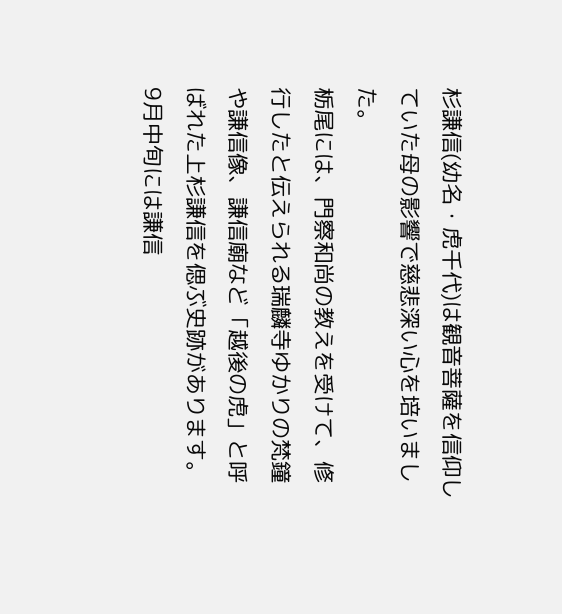杉謙信(幼名・虎千代)は観音菩薩を信仰していた母の影響で慈悲深い心を培いました。
栃尾には、門察和尚の教えを受けて、修行したと伝えられる瑞麟寺ゆかりの梵鐘や謙信像、謙信廟など「越後の虎」と呼ばれた上杉謙信を偲ぶ史跡があります。
9月中旬には謙信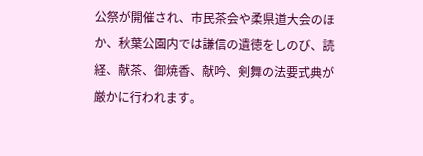公祭が開催され、市民茶会や柔県道大会のほか、秋葉公園内では謙信の遺徳をしのび、読経、献茶、御焼香、献吟、剣舞の法要式典が厳かに行われます。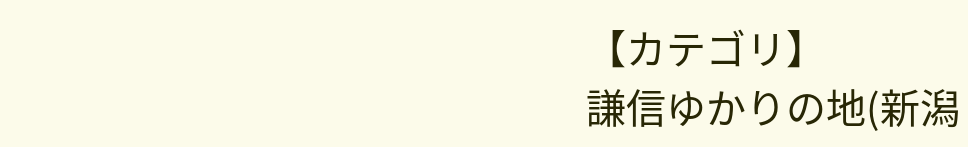【カテゴリ】
謙信ゆかりの地(新潟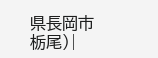県長岡市栃尾)|